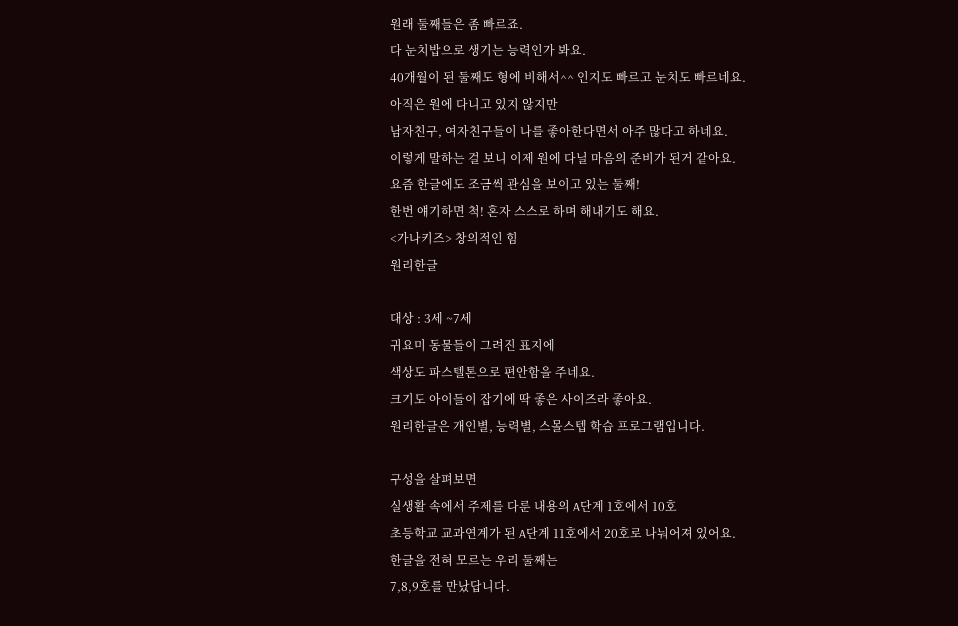원래 둘째들은 좀 빠르죠.
다 눈치밥으로 생기는 능력인가 봐요.
40개월이 된 둘째도 형에 비해서^^ 인지도 빠르고 눈치도 빠르네요.
아직은 원에 다니고 있지 않지만
남자친구, 여자친구들이 나를 좋아한다면서 아주 많다고 하네요.
이렇게 말하는 걸 보니 이제 원에 다닐 마음의 준비가 된거 같아요.
요즘 한글에도 조금씩 관심을 보이고 있는 둘째!
한번 얘기하면 척! 혼자 스스로 하며 해내기도 해요.
<가나키즈> 창의적인 힘
원리한글

대상 : 3세 ~7세
귀요미 동물들이 그려진 표지에
색상도 파스텔톤으로 편안함을 주네요.
크기도 아이들이 잡기에 딱 좋은 사이즈라 좋아요.
원리한글은 개인별, 능력별, 스몰스텝 학습 프로그램입니다.

구성을 살펴보면
실생활 속에서 주제를 다룬 내용의 A단계 1호에서 10호
초등학교 교과연계가 된 A단계 11호에서 20호로 나눠어져 있어요.
한글을 전혀 모르는 우리 둘째는
7,8,9호를 만났답니다.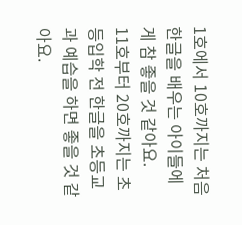1호에서 10호까지는 처음 한글을 배우는 아이들에게 참 좋을 것 같아요.
11호부터 20호까지는 초등입학 전 한글을 초등교과 예습을 하면 좋을 것 같아요.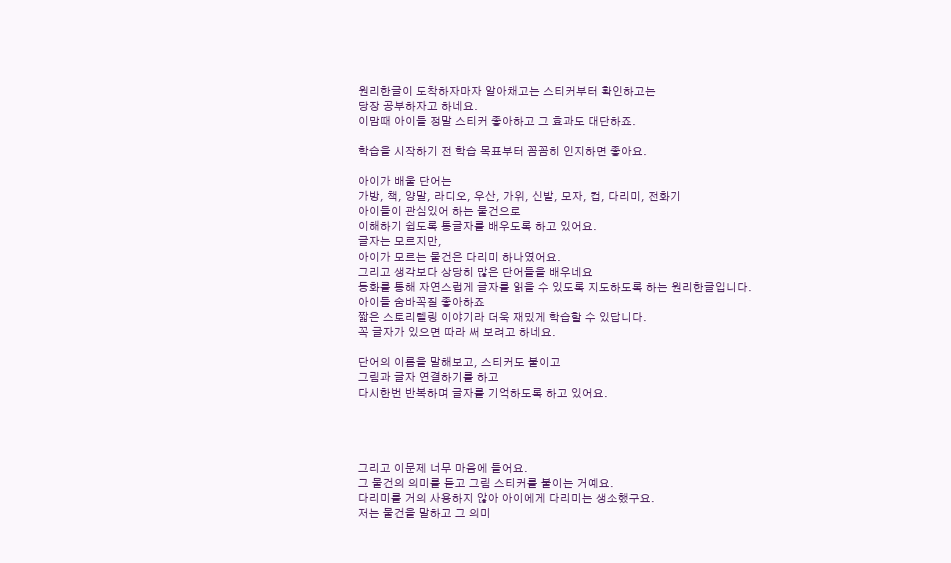원리한글이 도착하자마자 알아채고는 스티커부터 확인하고는
당장 공부하자고 하네요.
이맘때 아이들 정말 스티커 좋아하고 그 효과도 대단하죠.

학습을 시작하기 전 학습 목표부터 꼼꼼히 인지하면 좋아요.

아이가 배울 단어는
가방, 책, 양말, 라디오, 우산, 가위, 신발, 모자, 컵, 다리미, 전화기
아이들이 관심있어 하는 물건으로
이해하기 쉽도록 통글자를 배우도록 하고 있어요.
글자는 모르지만,
아이가 모르는 물건은 다리미 하나였어요.
그리고 생각보다 상당히 많은 단어들을 배우네요
동화를 통해 자연스럽게 글자를 읽을 수 있도록 지도하도록 하는 원리한글입니다.
아이들 숨바꼭질 좋아하죠
짧은 스토리텔링 이야기라 더욱 재밌게 학습할 수 있답니다.
꼭 글자가 있으면 따라 써 보려고 하네요.

단어의 이름을 말해보고, 스티커도 붙이고
그림과 글자 연결하기를 하고
다시한번 반복하며 글자를 기억하도록 하고 있어요.




그리고 이문제 너무 마음에 들어요.
그 물건의 의미를 듣고 그림 스티커를 붙이는 거예요.
다리미를 거의 사용하지 않아 아이에게 다리미는 생소했구요.
저는 물건을 말하고 그 의미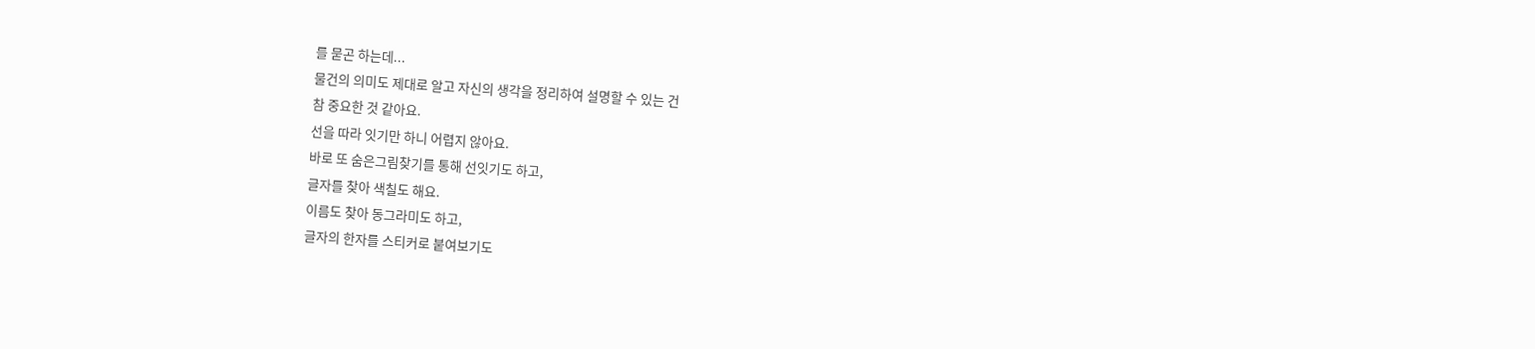를 묻곤 하는데...
물건의 의미도 제대로 알고 자신의 생각을 정리하여 설명할 수 있는 건
참 중요한 것 같아요.
선을 따라 잇기만 하니 어렵지 않아요.
바로 또 숨은그림찾기를 통해 선잇기도 하고,
글자를 찾아 색칠도 해요.
이름도 찾아 동그라미도 하고,
글자의 한자를 스티커로 붙여보기도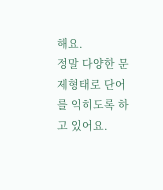해요.
정말 다양한 문제형태로 단어를 익히도록 하고 있어요.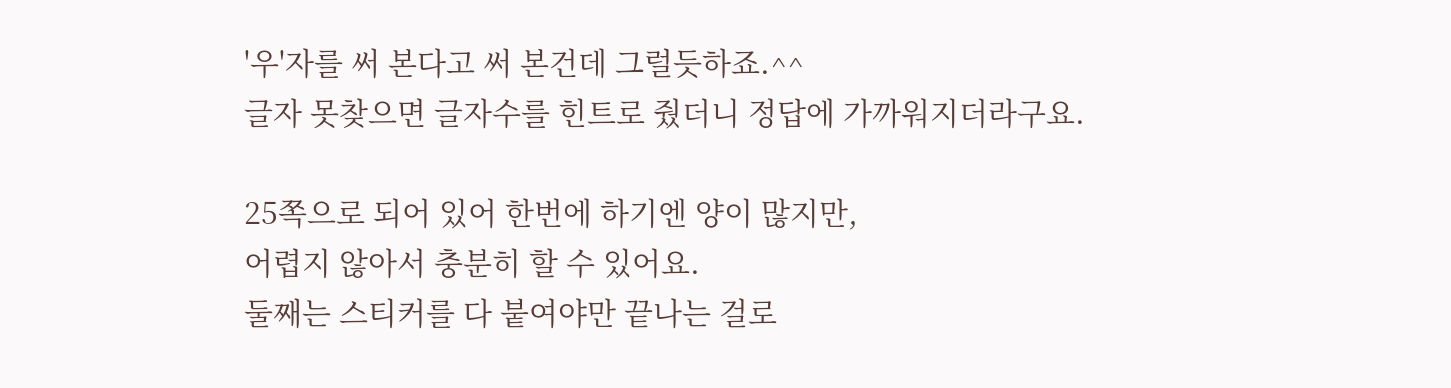'우'자를 써 본다고 써 본건데 그럴듯하죠.^^
글자 못찾으면 글자수를 힌트로 줬더니 정답에 가까워지더라구요.

25쪽으로 되어 있어 한번에 하기엔 양이 많지만,
어렵지 않아서 충분히 할 수 있어요.
둘째는 스티커를 다 붙여야만 끝나는 걸로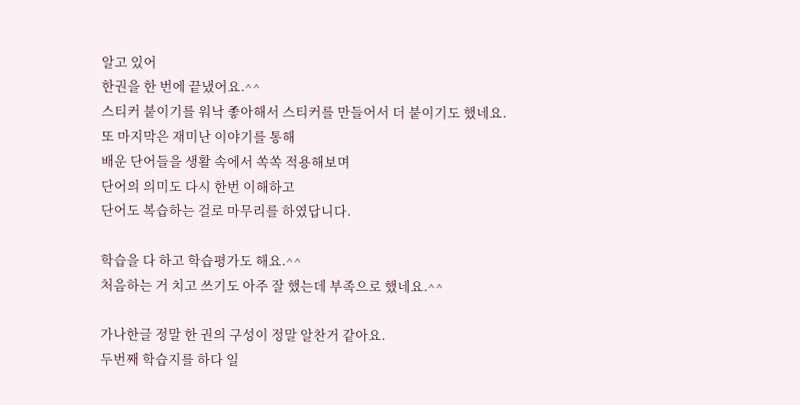알고 있어
한권을 한 번에 끝냈어요.^^
스티커 붙이기를 워낙 좋아해서 스티커를 만들어서 더 붙이기도 했네요.
또 마지막은 재미난 이야기를 통해
배운 단어들을 생활 속에서 쏙쏙 적용해보며
단어의 의미도 다시 한번 이해하고
단어도 복습하는 걸로 마무리를 하였답니다.

학습을 다 하고 학습평가도 해요.^^
처음하는 거 치고 쓰기도 아주 잘 했는데 부족으로 했네요.^^

가나한글 정말 한 권의 구성이 정말 알찬거 같아요.
두번째 학습지를 하다 일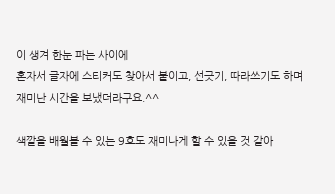이 생겨 한눈 파는 사이에
혼자서 글자에 스티커도 찾아서 붙이고, 선긋기, 따라쓰기도 하며
재미난 시간을 보냈더라구요.^^

색깔을 배월볼 수 있는 9호도 재미나게 할 수 있을 것 같아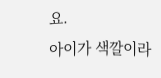요.
아이가 색깔이라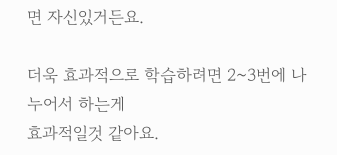면 자신있거든요.

더욱 효과적으로 학습하려면 2~3번에 나누어서 하는게
효과적일것 같아요.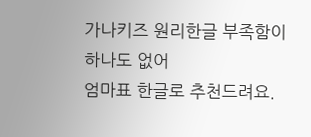가나키즈 원리한글 부족함이 하나도 없어
엄마표 한글로 추천드려요.